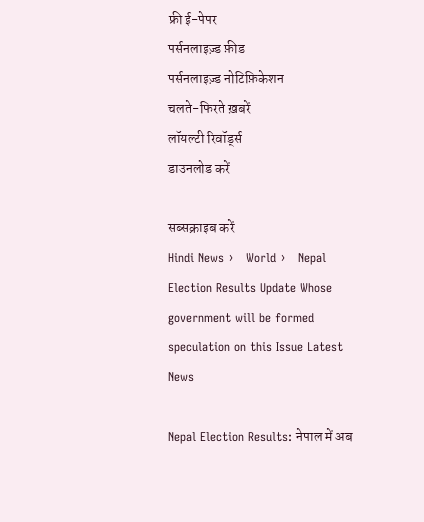फ्री ई-पेपर
पर्सनलाइज़्ड फ़ीड
पर्सनलाइज़्ड नोटिफ़िकेशन
चलते-फिरते ख़बरें
लॉयल्टी रिवॉर्ड्स
डाउनलोड करें

सब्सक्राइब करें
Hindi News ›   World ›   Nepal Election Results Update Whose government will be formed speculation on this Issue Latest News

Nepal Election Results: नेपाल में अब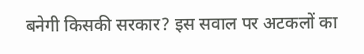बनेगी किसकी सरकार? इस सवाल पर अटकलों का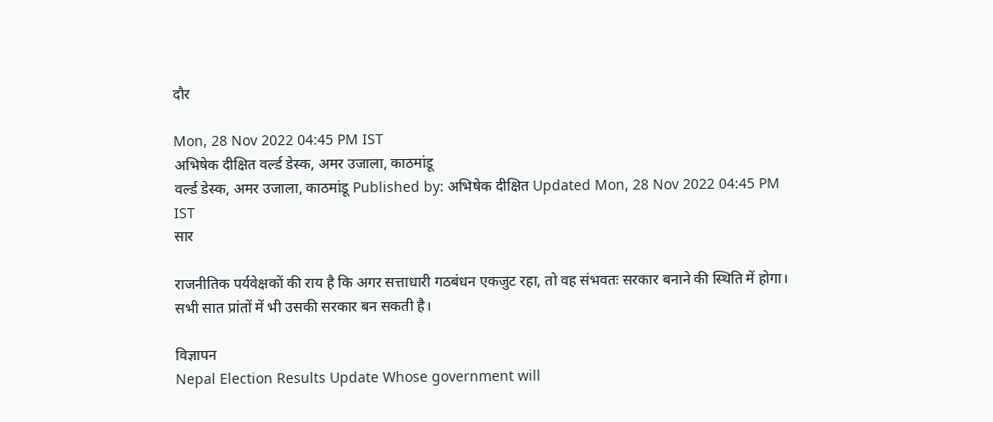दौर

Mon, 28 Nov 2022 04:45 PM IST
अभिषेक दीक्षित वर्ल्ड डेस्क, अमर उजाला, काठमांडू
वर्ल्ड डेस्क, अमर उजाला, काठमांडू Published by: अभिषेक दीक्षित Updated Mon, 28 Nov 2022 04:45 PM IST
सार

राजनीतिक पर्यवेक्षकों की राय है कि अगर सत्ताधारी गठबंधन एकजुट रहा, तो वह संभवतः सरकार बनाने की स्थिति में होगा। सभी सात प्रांतों में भी उसकी सरकार बन सकती है।

विज्ञापन
Nepal Election Results Update Whose government will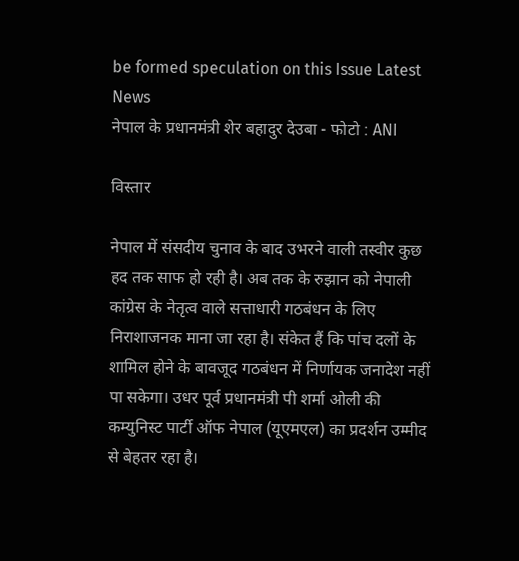be formed speculation on this Issue Latest News
नेपाल के प्रधानमंत्री शेर बहादुर देउबा - फोटो : ANI

विस्तार

नेपाल में संसदीय चुनाव के बाद उभरने वाली तस्वीर कुछ हद तक साफ हो रही है। अब तक के रुझान को नेपाली कांग्रेस के नेतृत्व वाले सत्ताधारी गठबंधन के लिए निराशाजनक माना जा रहा है। संकेत हैं कि पांच दलों के शामिल होने के बावजूद गठबंधन में निर्णायक जनादेश नहीं पा सकेगा। उधर पूर्व प्रधानमंत्री पी शर्मा ओली की कम्युनिस्ट पार्टी ऑफ नेपाल (यूएमएल) का प्रदर्शन उम्मीद से बेहतर रहा है।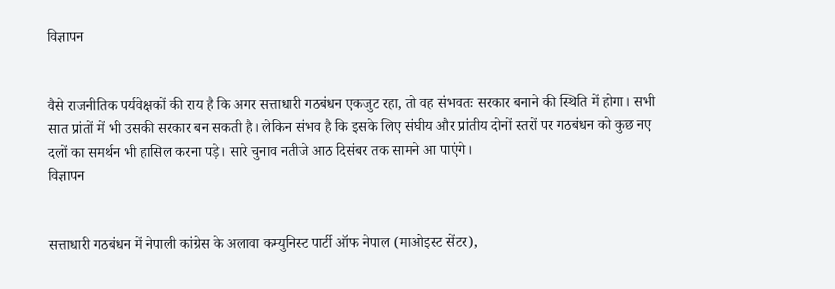विज्ञापन


वैसे राजनीतिक पर्यवेक्षकों की राय है कि अगर सत्ताधारी गठबंधन एकजुट रहा, तो वह संभवतः सरकार बनाने की स्थिति में होगा। सभी सात प्रांतों में भी उसकी सरकार बन सकती है। लेकिन संभव है कि इसके लिए संघीय और प्रांतीय दोनों स्तरों पर गठबंधन को कुछ नए दलों का समर्थन भी हासिल करना पड़े। सारे चुनाव नतीजे आठ दिसंबर तक सामने आ पाएंगे।
विज्ञापन


सत्ताधारी गठबंधन में नेपाली कांग्रेस के अलावा कम्युनिस्ट पार्टी ऑफ नेपाल (माओइस्ट सेंटर),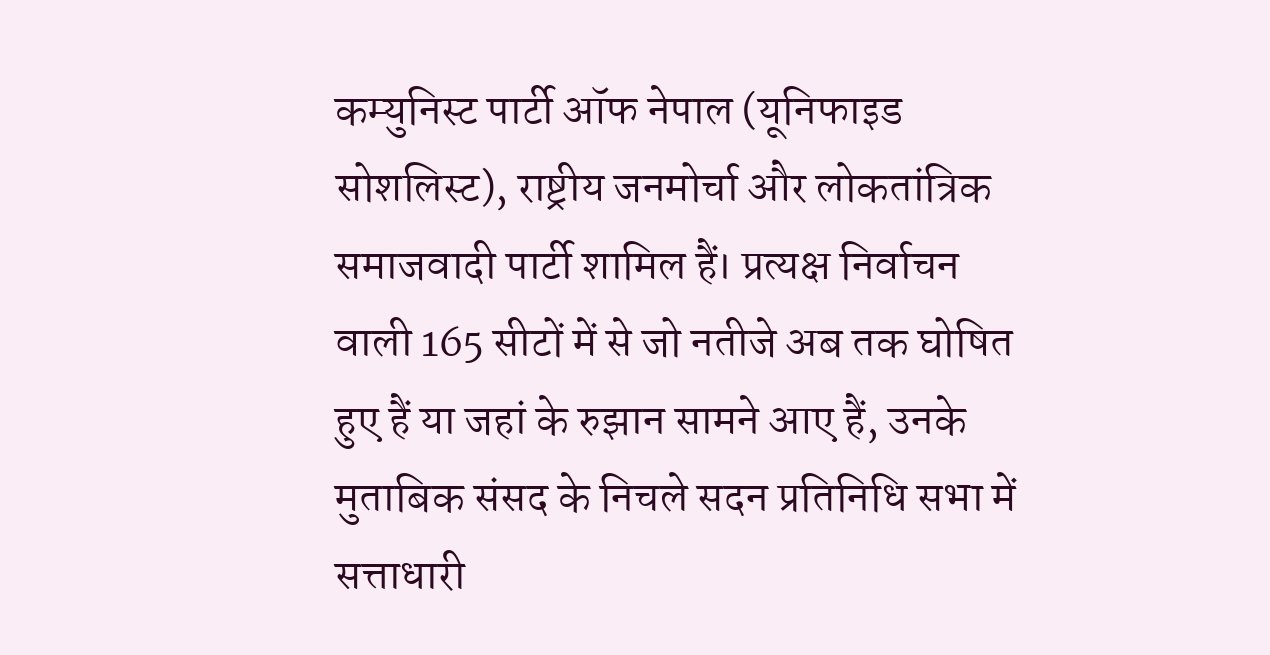कम्युनिस्ट पार्टी ऑफ नेपाल (यूनिफाइड सोशलिस्ट), राष्ट्रीय जनमोर्चा और लोकतांत्रिक समाजवादी पार्टी शामिल हैं। प्रत्यक्ष निर्वाचन वाली 165 सीटों में से जो नतीजे अब तक घोषित हुए हैं या जहां के रुझान सामने आए हैं, उनके मुताबिक संसद के निचले सदन प्रतिनिधि सभा में सत्ताधारी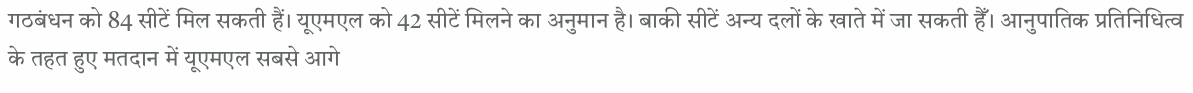गठबंधन को 84 सीटें मिल सकती हैं। यूएमएल को 42 सीटें मिलने का अनुमान है। बाकी सीटें अन्य दलों के खाते में जा सकती हैँ। आनुपातिक प्रतिनिधित्व के तहत हुए मतदान में यूएमएल सबसे आगे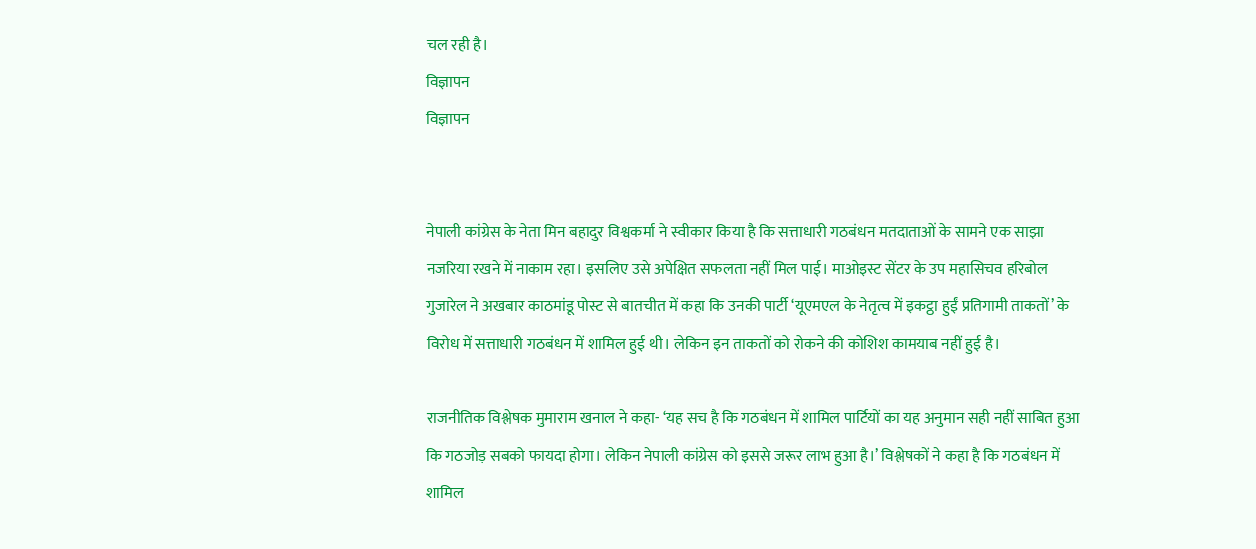चल रही है।
विज्ञापन
विज्ञापन


नेपाली कांग्रेस के नेता मिन बहादुर विश्वकर्मा ने स्वीकार किया है कि सत्ताधारी गठबंधन मतदाताओं के सामने एक साझा नजरिया रखने में नाकाम रहा। इसलिए उसे अपेक्षित सफलता नहीं मिल पाई। माओइस्ट सेंटर के उप महासिचव हरिबोल गुजारेल ने अखबार काठमांडू पोस्ट से बातचीत में कहा कि उनकी पार्टी ‘यूएमएल के नेतृत्व में इकट्ठा हुईं प्रतिगामी ताकतों’ के विरोध में सत्ताधारी गठबंधन में शामिल हुई थी। लेकिन इन ताकतों को रोकने की कोशिश कामयाब नहीं हुई है।

राजनीतिक विश्लेषक मुमाराम खनाल ने कहा- ‘यह सच है कि गठबंधन में शामिल पार्टियों का यह अनुमान सही नहीं साबित हुआ कि गठजोड़ सबको फायदा होगा। लेकिन नेपाली कांग्रेस को इससे जरूर लाभ हुआ है।’ विश्लेषकों ने कहा है कि गठबंधन में शामिल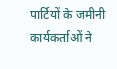पार्टियों के जमीनी कार्यकर्ताओं ने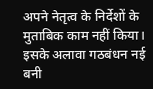अपने नेतृत्व के निर्देशों के मुताबिक काम नहीं किया। इसके अलावा गठबंधन नई बनी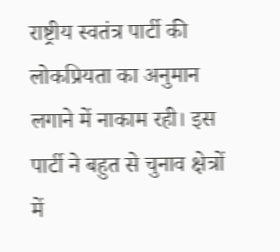राष्ट्रीय स्वतंत्र पार्टी की लोकप्रियता का अनुमान लगाने में नाकाम रही। इस पार्टी ने बहुत से चुनाव क्षेत्रों में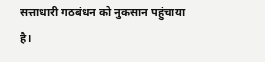सत्ताधारी गठबंधन को नुकसान पहुंचाया है।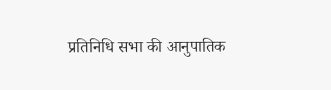प्रतिनिधि सभा की आनुपातिक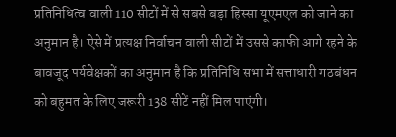प्रतिनिधित्व वाली 110 सीटों में से सबसे बड़ा हिस्सा यूएमएल को जाने का अनुमान है। ऐसे में प्रत्यक्ष निर्वाचन वाली सीटों में उससे काफी आगे रहने के बावजूद पर्यवेक्षकों का अनुमान है कि प्रतिनिधि सभा में सत्ताधारी गठबंधन को बहुमत के लिए जरूरी 138 सीटें नहीं मिल पाएंगी।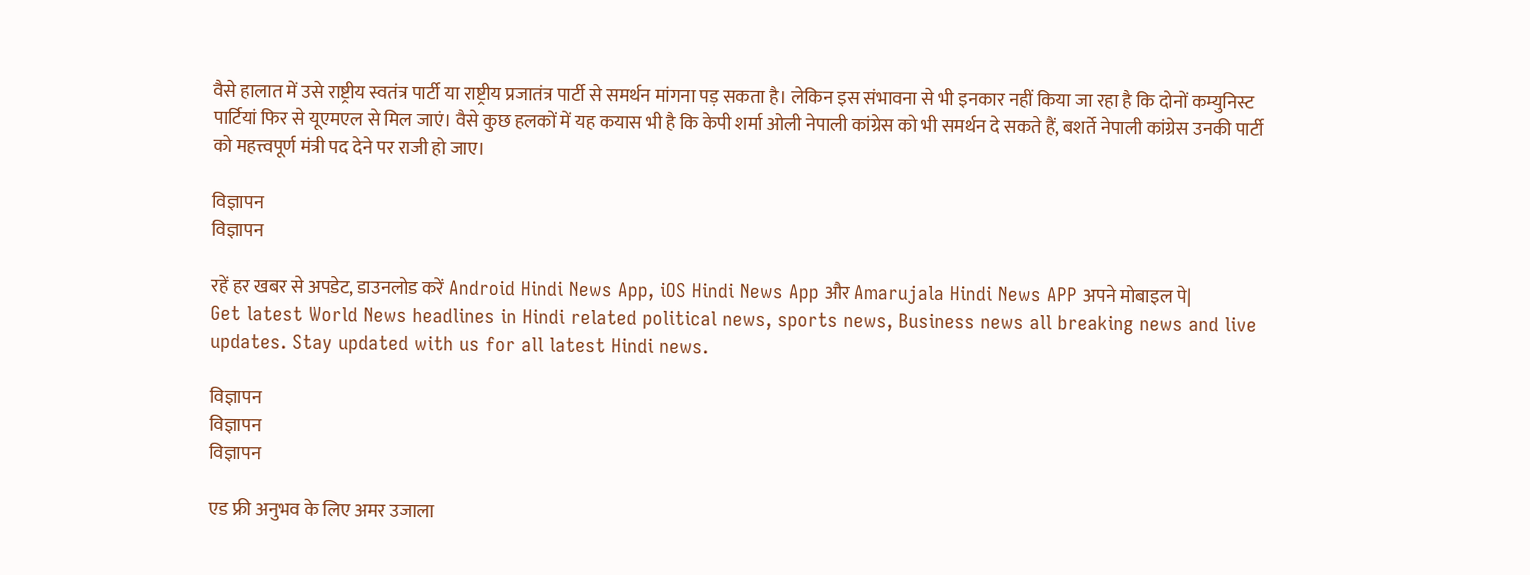वैसे हालात में उसे राष्ट्रीय स्वतंत्र पार्टी या राष्ट्रीय प्रजातंत्र पार्टी से समर्थन मांगना पड़ सकता है। लेकिन इस संभावना से भी इनकार नहीं किया जा रहा है कि दोनों कम्युनिस्ट पार्टियां फिर से यूएमएल से मिल जाएं। वैसे कुछ हलकों में यह कयास भी है कि केपी शर्मा ओली नेपाली कांग्रेस को भी समर्थन दे सकते हैं, बशर्ते नेपाली कांग्रेस उनकी पार्टी को महत्त्वपूर्ण मंत्री पद देने पर राजी हो जाए।

विज्ञापन
विज्ञापन

रहें हर खबर से अपडेट, डाउनलोड करें Android Hindi News App, iOS Hindi News App और Amarujala Hindi News APP अपने मोबाइल पे|
Get latest World News headlines in Hindi related political news, sports news, Business news all breaking news and live updates. Stay updated with us for all latest Hindi news.

विज्ञापन
विज्ञापन
विज्ञापन

एड फ्री अनुभव के लिए अमर उजाला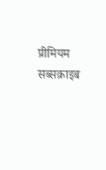प्रीमियम सब्सक्राइब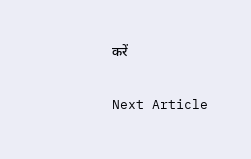करें

Next Article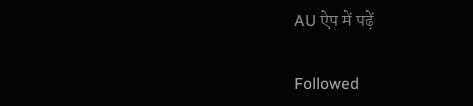AU ऐप में पढ़ें

Followed